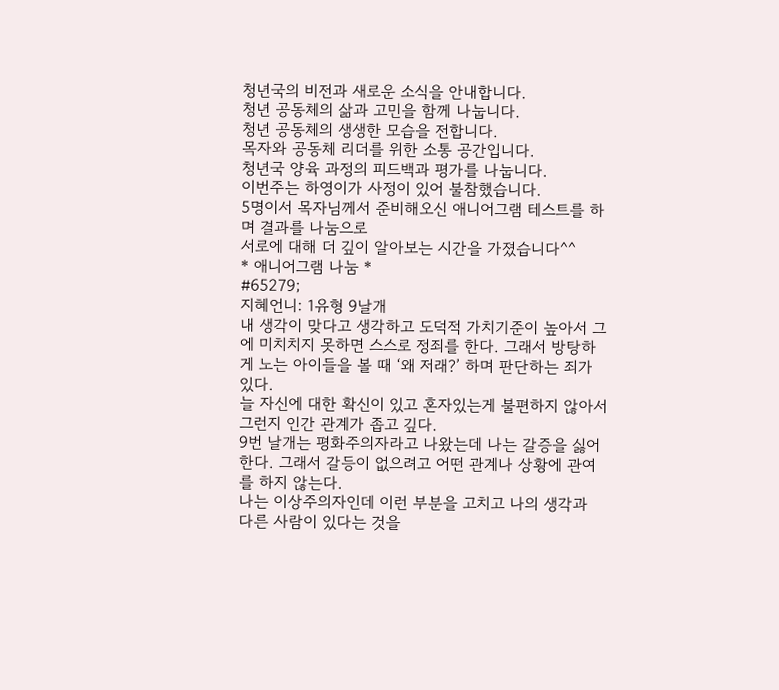청년국의 비전과 새로운 소식을 안내합니다.
청년 공동체의 삶과 고민을 함께 나눕니다.
청년 공동체의 생생한 모습을 전합니다.
목자와 공동체 리더를 위한 소통 공간입니다.
청년국 양육 과정의 피드백과 평가를 나눕니다.
이번주는 하영이가 사정이 있어 불참했습니다.
5명이서 목자님께서 준비해오신 애니어그램 테스트를 하며 결과를 나눔으로
서로에 대해 더 깊이 알아보는 시간을 가졌습니다^^
* 애니어그램 나눔 *
#65279;
지혜언니: 1유형 9날개
내 생각이 맞다고 생각하고 도덕적 가치기준이 높아서 그에 미치치지 못하면 스스로 정죄를 한다. 그래서 방탕하게 노는 아이들을 볼 때 ‘왜 저래?’ 하며 판단하는 죄가 있다.
늘 자신에 대한 확신이 있고 혼자있는게 불편하지 않아서 그런지 인간 관계가 좁고 깊다.
9번 날개는 평화주의자라고 나왔는데 나는 갈증을 싫어한다. 그래서 갈등이 없으려고 어떤 관계나 상황에 관여를 하지 않는다.
나는 이상주의자인데 이런 부분을 고치고 나의 생각과 다른 사람이 있다는 것을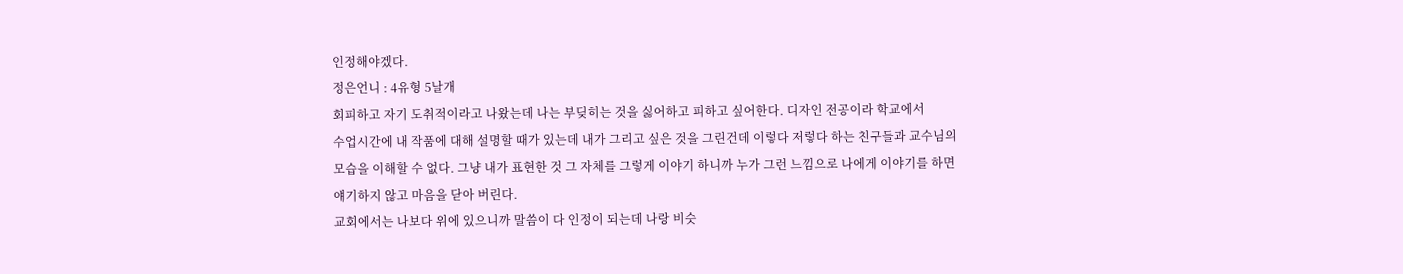인정해야겠다.
정은언니 : 4유형 5날개
회피하고 자기 도취적이라고 나왔는데 나는 부딪히는 것을 싫어하고 피하고 싶어한다. 디자인 전공이라 학교에서
수업시간에 내 작품에 대해 설명할 때가 있는데 내가 그리고 싶은 것을 그린건데 이렇다 저렇다 하는 친구들과 교수님의
모습을 이해할 수 없다. 그냥 내가 표현한 것 그 자체를 그렇게 이야기 하니까 누가 그런 느낌으로 나에게 이야기를 하면
얘기하지 않고 마음을 닫아 버린다.
교회에서는 나보다 위에 있으니까 말씀이 다 인정이 되는데 나랑 비슷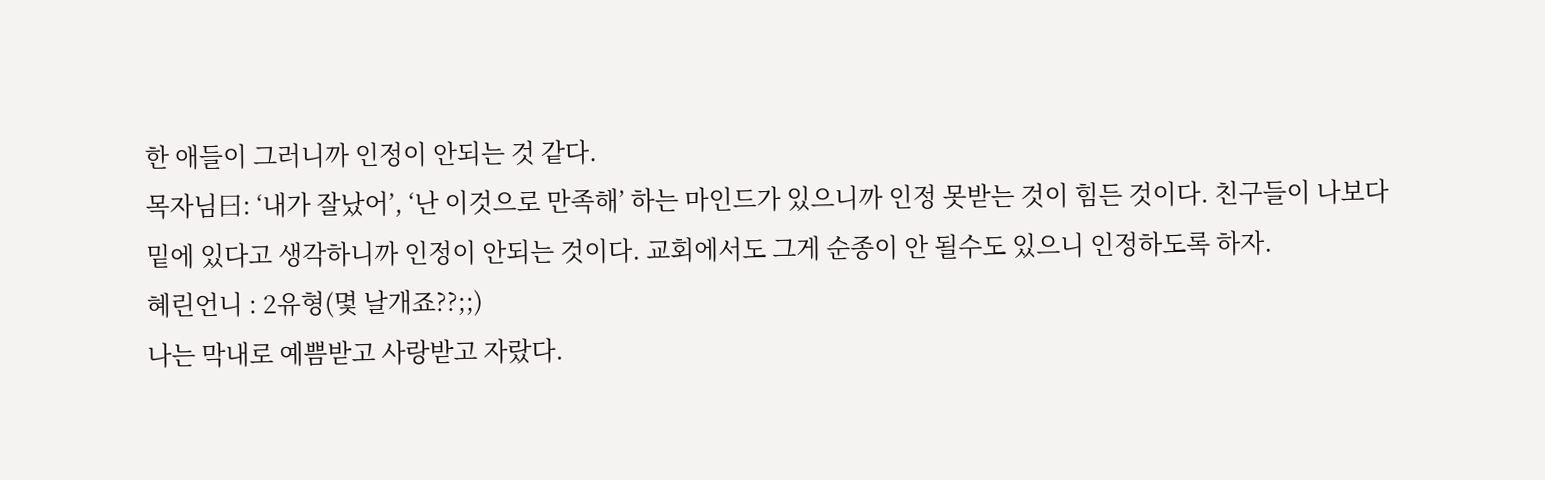한 애들이 그러니까 인정이 안되는 것 같다.
목자님曰: ‘내가 잘났어’, ‘난 이것으로 만족해’ 하는 마인드가 있으니까 인정 못받는 것이 힘든 것이다. 친구들이 나보다
밑에 있다고 생각하니까 인정이 안되는 것이다. 교회에서도 그게 순종이 안 될수도 있으니 인정하도록 하자.
혜린언니 : 2유형(몇 날개죠??;;)
나는 막내로 예쁨받고 사랑받고 자랐다.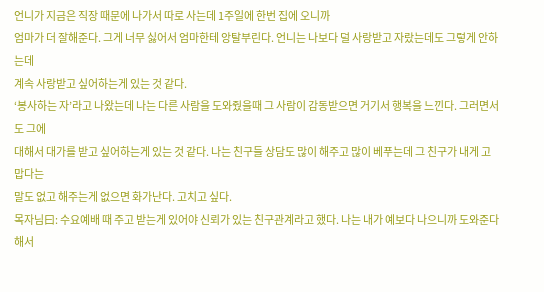언니가 지금은 직장 때문에 나가서 따로 사는데 1주일에 한번 집에 오니까
엄마가 더 잘해준다. 그게 너무 싫어서 엄마한테 앙탈부린다. 언니는 나보다 덜 사랑받고 자랐는데도 그렇게 안하는데
계속 사랑받고 싶어하는게 있는 것 같다.
‘봉사하는 자’라고 나왔는데 나는 다른 사람을 도와줬을때 그 사람이 감동받으면 거기서 행복을 느낀다. 그러면서도 그에
대해서 대가를 받고 싶어하는게 있는 것 같다. 나는 친구들 상담도 많이 해주고 많이 베푸는데 그 친구가 내게 고맙다는
말도 없고 해주는게 없으면 화가난다. 고치고 싶다.
목자님曰: 수요예배 때 주고 받는게 있어야 신뢰가 있는 친구관계라고 했다. 나는 내가 예보다 나으니까 도와준다 해서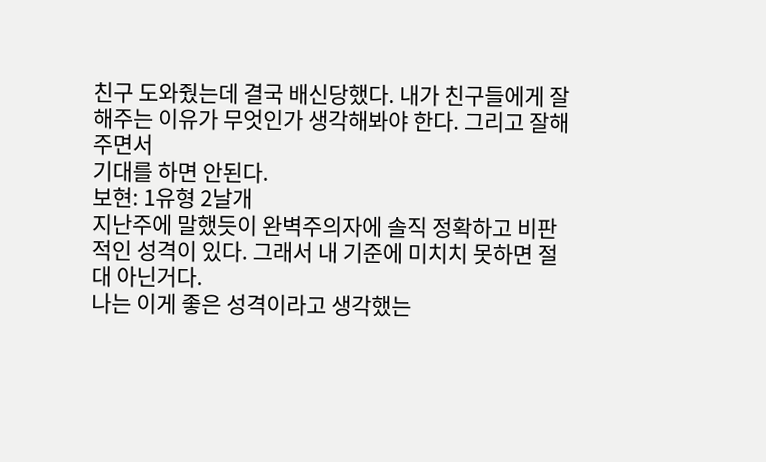친구 도와줬는데 결국 배신당했다. 내가 친구들에게 잘해주는 이유가 무엇인가 생각해봐야 한다. 그리고 잘해주면서
기대를 하면 안된다.
보현: 1유형 2날개
지난주에 말했듯이 완벽주의자에 솔직 정확하고 비판적인 성격이 있다. 그래서 내 기준에 미치치 못하면 절대 아닌거다.
나는 이게 좋은 성격이라고 생각했는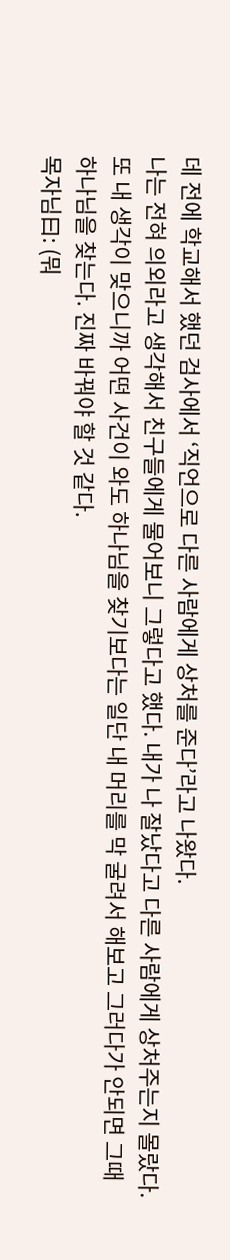데 전에 학교해서 했던 검사에서 ‘직언으로 다른 사람에게 상처를 준다’라고 나왔다.
나는 전혀 의외라고 생각해서 친구들에게 물어보니 그렇다고 했다. 내가 나 잘났다고 다른 사람에게 상처주는지 몰랐다.
또 내 생각이 맞으니까 어떤 사건이 와도 하나님을 찾기보다는 일단 내 머리를 막 굴려서 해보고 그러다가 안되면 그때
하나님을 찾는다. 진짜 바꿔야 할 것 같다.
목자님曰: (뭐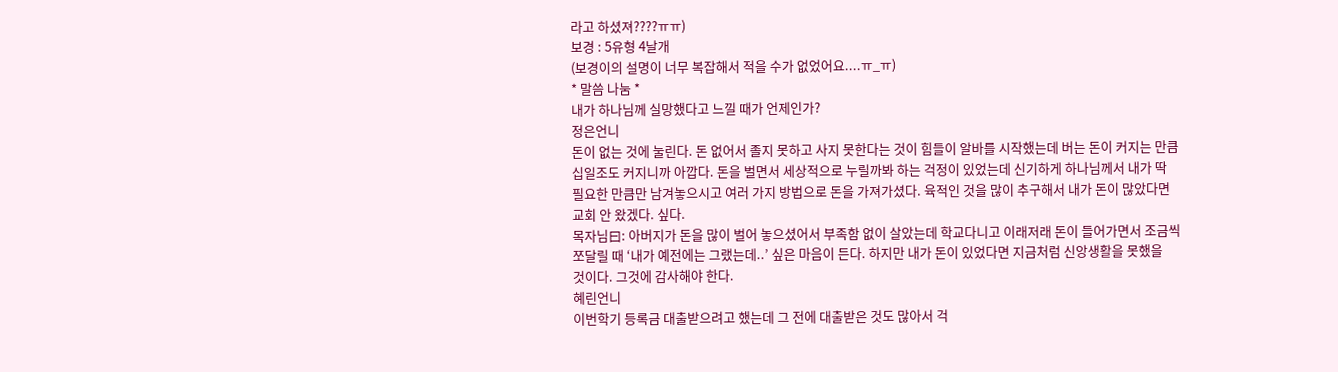라고 하셨져????ㅠㅠ)
보경 : 5유형 4날개
(보경이의 설명이 너무 복잡해서 적을 수가 없었어요....ㅠ_ㅠ)
* 말씀 나눔 *
내가 하나님께 실망했다고 느낄 때가 언제인가?
정은언니
돈이 없는 것에 눌린다. 돈 없어서 졸지 못하고 사지 못한다는 것이 힘들이 알바를 시작했는데 버는 돈이 커지는 만큼
십일조도 커지니까 아깝다. 돈을 벌면서 세상적으로 누릴까봐 하는 걱정이 있었는데 신기하게 하나님께서 내가 딱
필요한 만큼만 남겨놓으시고 여러 가지 방법으로 돈을 가져가셨다. 육적인 것을 많이 추구해서 내가 돈이 많았다면
교회 안 왔겠다. 싶다.
목자님曰: 아버지가 돈을 많이 벌어 놓으셨어서 부족함 없이 살았는데 학교다니고 이래저래 돈이 들어가면서 조금씩
쪼달릴 때 ‘내가 예전에는 그랬는데..’ 싶은 마음이 든다. 하지만 내가 돈이 있었다면 지금처럼 신앙생활을 못했을
것이다. 그것에 감사해야 한다.
혜린언니
이번학기 등록금 대출받으려고 했는데 그 전에 대출받은 것도 많아서 걱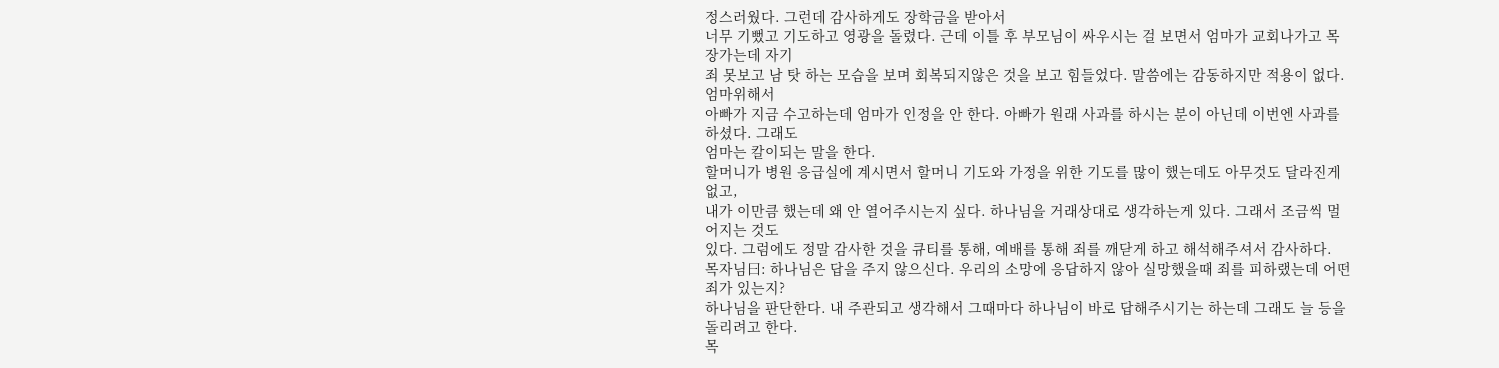정스러웠다. 그런데 감사하게도 장학금을 받아서
너무 기뻤고 기도하고 영광을 돌렸다. 근데 이틀 후 부모님이 싸우시는 걸 보면서 엄마가 교회나가고 목장가는데 자기
죄 못보고 남 탓 하는 모습을 보며 회복되지않은 것을 보고 힘들었다. 말씀에는 감동하지만 적용이 없다. 엄마위해서
아빠가 지금 수고하는데 엄마가 인정을 안 한다. 아빠가 원래 사과를 하시는 분이 아닌데 이번엔 사과를 하셨다. 그래도
엄마는 칼이되는 말을 한다.
할머니가 병원 응급실에 계시면서 할머니 기도와 가정을 위한 기도를 많이 했는데도 아무것도 달라진게 없고,
내가 이만큼 했는데 왜 안 열어주시는지 싶다. 하나님을 거래상대로 생각하는게 있다. 그래서 조금씩 멀어지는 것도
있다. 그럼에도 정말 감사한 것을 큐티를 통해, 예배를 통해 죄를 깨닫게 하고 해석해주셔서 감사하다.
목자님曰: 하나님은 답을 주지 않으신다. 우리의 소망에 응답하지 않아 실망했을때 죄를 피하랬는데 어떤 죄가 있는지?
하나님을 판단한다. 내 주관되고 생각해서 그때마다 하나님이 바로 답해주시기는 하는데 그래도 늘 등을 돌리려고 한다.
목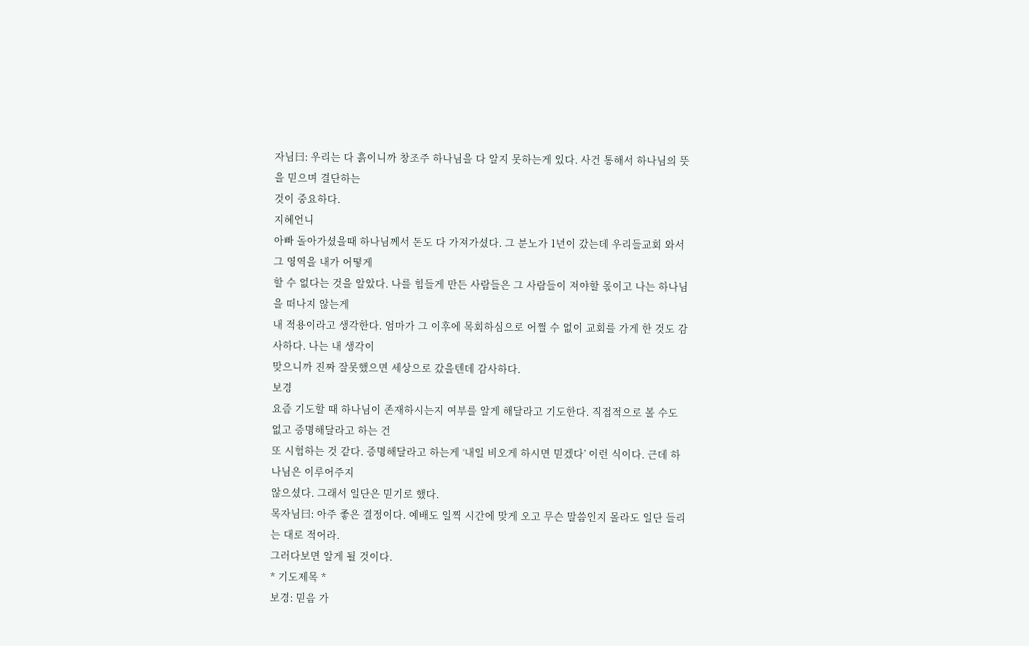자님曰: 우리는 다 흙이니까 창조주 하나님을 다 알지 못하는게 있다. 사건 통해서 하나님의 뜻을 믿으며 결단하는
것이 중요하다.
지혜언니
아빠 돌아가셨을때 하나님께서 돈도 다 가져가셨다. 그 분노가 1년이 갔는데 우리들교회 와서 그 영역을 내가 어떻게
할 수 없다는 것을 알았다. 나를 힘들게 만든 사람들은 그 사람들이 져야할 몫이고 나는 하나님을 떠나지 않는게
내 적용이라고 생각한다. 엄마가 그 이후에 목회하심으로 어쩔 수 없이 교회를 가게 한 것도 감사하다. 나는 내 생각이
맞으니까 진짜 잘못했으면 세상으로 갔을텐데 감사하다.
보경
요즘 기도할 때 하나님이 존재하시는지 여부를 알게 해달라고 기도한다. 직접적으로 볼 수도 없고 증명해달라고 하는 건
또 시험하는 것 같다. 증명해달라고 하는게 ‘내일 비오게 하시면 믿겠다’ 이런 식이다. 근데 하나님은 이루어주지
않으셨다. 그래서 일단은 믿기로 했다.
목자님曰: 아주 좋은 결정이다. 예배도 일찍 시간에 맞게 오고 무슨 말씀인지 몰라도 일단 들리는 대로 적어라.
그러다보면 알게 될 것이다.
* 기도제목 *
보경: 믿음 가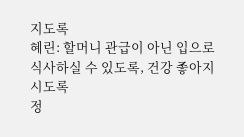지도록
혜린: 할머니 관급이 아닌 입으로 식사하실 수 있도록, 건강 좋아지시도록
정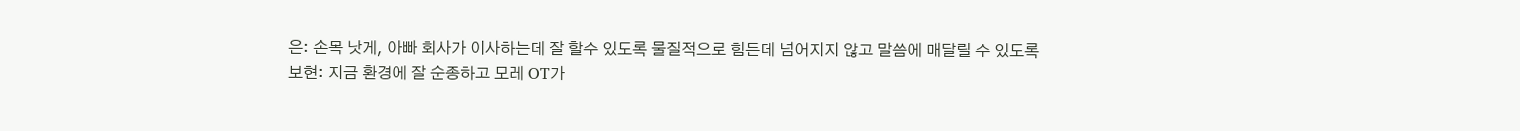은: 손목 낫게, 아빠 회사가 이사하는데 잘 할수 있도록 물질적으로 힘든데 넘어지지 않고 말씀에 매달릴 수 있도록
보현: 지금 환경에 잘 순종하고 모레 OT가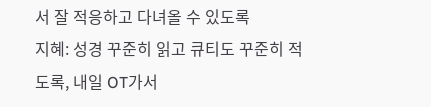서 잘 적응하고 다녀올 수 있도록
지혜: 성경 꾸준히 읽고 큐티도 꾸준히 적도록, 내일 OT가서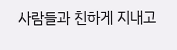사람들과 친하게 지내고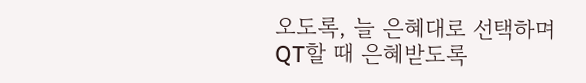오도록, 늘 은혜대로 선택하며
QT할 때 은혜받도록